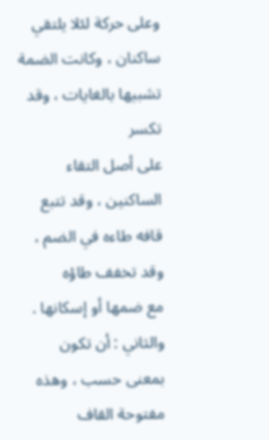وعلى حركة لئلا يلتقي ساكنان ، وكانت الضمة تشبيها بالغايات ، وقد تكسر
على أصل التقاء الساكنين ، وقد تتبع قافه طاءه في الضم ، وقد تخفف طاؤه
مع ضمها أو إسكانها .
والثاني : أن تكون بمعنى حسب ، وهذه مفتوحة القاف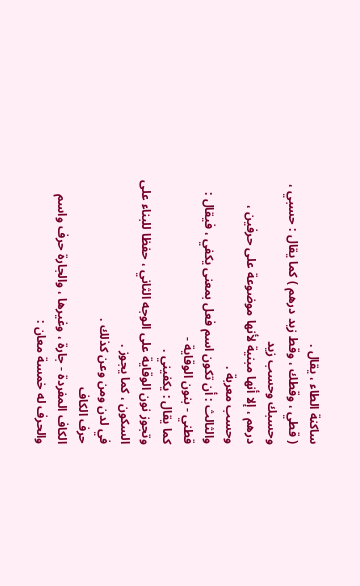ساكنة الطاء ، يقال .
( قطي ، وقطك ، وقط زيد درهم ) كما يقال : حسبي ، وحسبك وحسب زيد
درهم ، إلا أنها مبنية لأنها موضوعة على حرفين ، وحسب معربة .
والثالث : أن تكون اسم فعل بمعنى يكفي ، فيقال : قطني - بنون الوقاية -
كما يقال : يكفيني .
وتجوز نون الوقاية على الوجه الثاني ، حفظا للبناء على السكون ، كما يجوز .
في لدن ومن وعن كذلك .
حرف الكاف
الكاف المفردة - جارة ، وغيرها ، والجارة حرف واسم
والحرف له خمسة معان :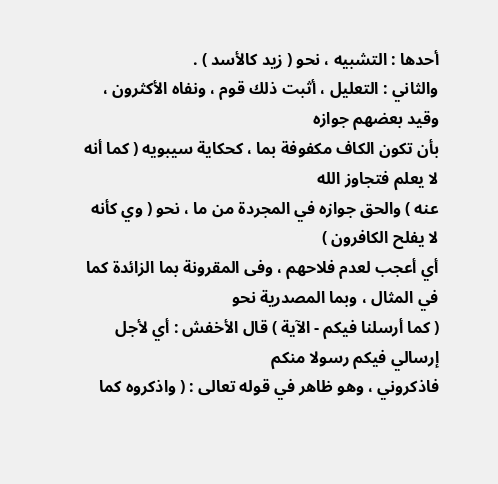أحدها : التشبيه ، نحو ( زيد كالأسد ) .
والثاني : التعليل ، أثبت ذلك قوم ، ونفاه الأكثرون ، وقيد بعضهم جوازه
بأن تكون الكاف مكفوفة بما ، كحكاية سيبويه ( كما أنه لا يعلم فتجاوز الله
عنه ) والحق جوازه في المجردة من ما ، نحو ( وي كأنه لا يفلح الكافرون )
أي أعجب لعدم فلاحهم ، وفى المقرونة بما الزائدة كما في المثال ، وبما المصدرية نحو
( كما أرسلنا فيكم - الآية ) قال الأخفش : أي لأجل إرسالي فيكم رسولا منكم
فاذكروني ، وهو ظاهر في قوله تعالى : ( واذكروه كما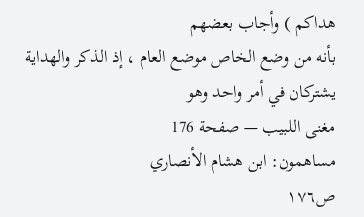هداكم ) وأجاب بعضهم
بأنه من وضع الخاص موضع العام ، إذ الذكر والهداية يشتركان في أمر واحد وهو
مغنى اللبيب — صفحة 176
مساهمون: ابن هشام الأنصاري
ص١٧٦